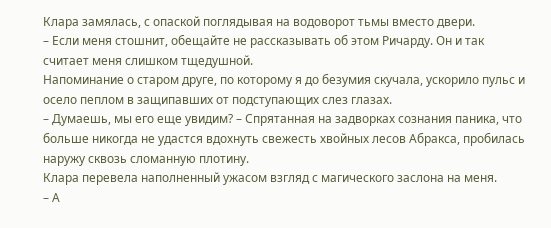Клара замялась, с опаской поглядывая на водоворот тьмы вместо двери.
– Если меня стошнит, обещайте не рассказывать об этом Ричарду. Он и так считает меня слишком тщедушной.
Напоминание о старом друге, по которому я до безумия скучала, ускорило пульс и осело пеплом в защипавших от подступающих слез глазах.
– Думаешь, мы его еще увидим? – Спрятанная на задворках сознания паника, что больше никогда не удастся вдохнуть свежесть хвойных лесов Абракса, пробилась наружу сквозь сломанную плотину.
Клара перевела наполненный ужасом взгляд с магического заслона на меня.
– А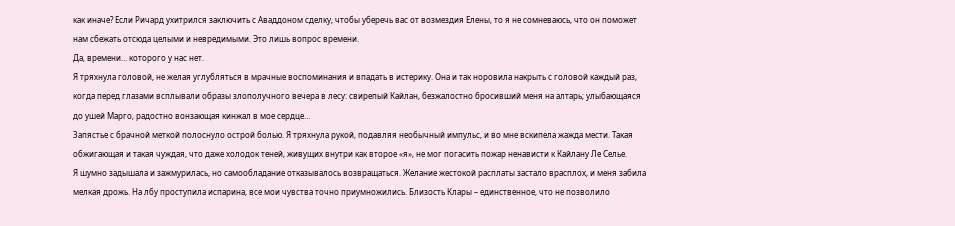как иначе? Если Ричард ухитрился заключить с Аваддоном сделку, чтобы уберечь вас от возмездия Елены, то я не сомневаюсь, что он поможет нам сбежать отсюда целыми и невредимыми. Это лишь вопрос времени.
Да, времени… которого у нас нет.
Я тряхнула головой, не желая углубляться в мрачные воспоминания и впадать в истерику. Она и так норовила накрыть с головой каждый раз, когда перед глазами всплывали образы злополучного вечера в лесу: свирепый Кайлан, безжалостно бросивший меня на алтарь; улыбающаяся до ушей Марго, радостно вонзающая кинжал в мое сердце…
Запястье с брачной меткой полоснуло острой болью. Я тряхнула рукой, подавляя необычный импульс, и во мне вскипела жажда мести. Такая обжигающая и такая чуждая, что даже холодок теней, живущих внутри как второе «я», не мог погасить пожар ненависти к Кайлану Ле Селье.
Я шумно задышала и зажмурилась, но самообладание отказывалось возвращаться. Желание жестокой расплаты застало врасплох, и меня забила мелкая дрожь. На лбу проступила испарина, все мои чувства точно приумножились. Близость Клары – единственное, что не позволило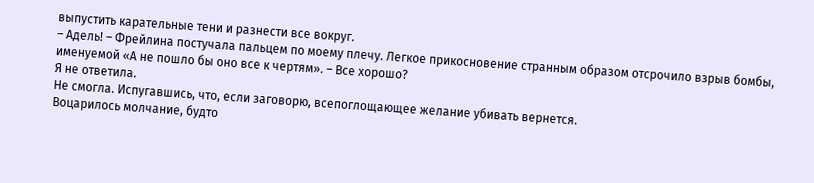выпустить карательные тени и разнести все вокруг.
– Адель! – Фрейлина постучала пальцем по моему плечу. Легкое прикосновение странным образом отсрочило взрыв бомбы, именуемой «А не пошло бы оно все к чертям». – Все хорошо?
Я не ответила.
Не смогла. Испугавшись, что, если заговорю, всепоглощающее желание убивать вернется.
Воцарилось молчание, будто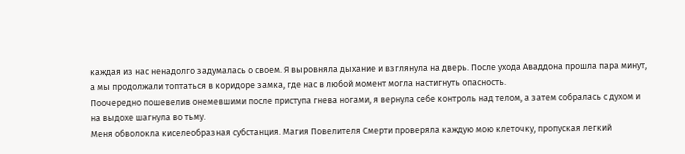каждая из нас ненадолго задумалась о своем. Я выровняла дыхание и взглянула на дверь. После ухода Аваддона прошла пара минут, а мы продолжали топтаться в коридоре замка, где нас в любой момент могла настигнуть опасность.
Поочередно пошевелив онемевшими после приступа гнева ногами, я вернула себе контроль над телом, а затем собралась с духом и на выдохе шагнула во тьму.
Меня обволокла киселеобразная субстанция. Магия Повелителя Смерти проверяла каждую мою клеточку, пропуская легкий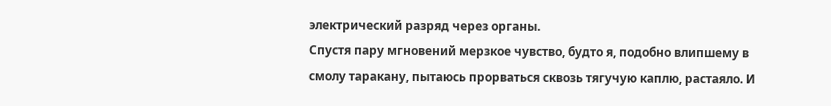электрический разряд через органы.
Спустя пару мгновений мерзкое чувство, будто я, подобно влипшему в смолу таракану, пытаюсь прорваться сквозь тягучую каплю, растаяло. И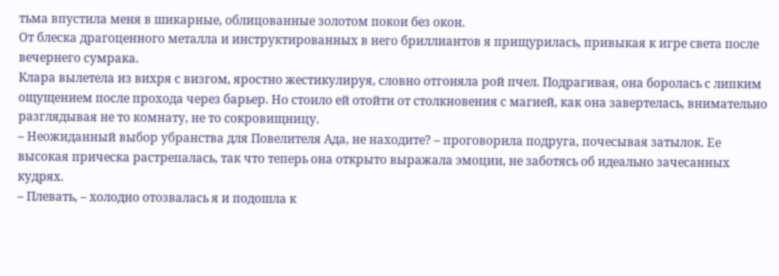тьма впустила меня в шикарные, облицованные золотом покои без окон.
От блеска драгоценного металла и инструктированных в него бриллиантов я прищурилась, привыкая к игре света после вечернего сумрака.
Клара вылетела из вихря с визгом, яростно жестикулируя, словно отгоняла рой пчел. Подрагивая, она боролась с липким ощущением после прохода через барьер. Но стоило ей отойти от столкновения с магией, как она завертелась, внимательно разглядывая не то комнату, не то сокровищницу.
– Неожиданный выбор убранства для Повелителя Ада, не находите? – проговорила подруга, почесывая затылок. Ее высокая прическа растрепалась, так что теперь она открыто выражала эмоции, не заботясь об идеально зачесанных кудрях.
– Плевать, – холодно отозвалась я и подошла к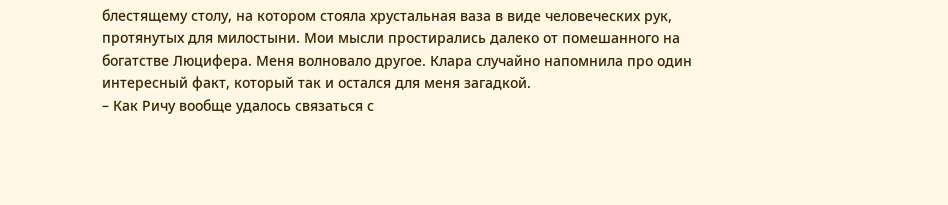блестящему столу, на котором стояла хрустальная ваза в виде человеческих рук, протянутых для милостыни. Мои мысли простирались далеко от помешанного на богатстве Люцифера. Меня волновало другое. Клара случайно напомнила про один интересный факт, который так и остался для меня загадкой.
– Как Ричу вообще удалось связаться с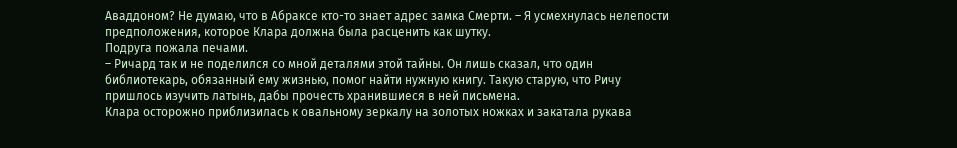Аваддоном? Не думаю, что в Абраксе кто-то знает адрес замка Смерти. – Я усмехнулась нелепости предположения, которое Клара должна была расценить как шутку.
Подруга пожала печами.
– Ричард так и не поделился со мной деталями этой тайны. Он лишь сказал, что один библиотекарь, обязанный ему жизнью, помог найти нужную книгу. Такую старую, что Ричу пришлось изучить латынь, дабы прочесть хранившиеся в ней письмена.
Клара осторожно приблизилась к овальному зеркалу на золотых ножках и закатала рукава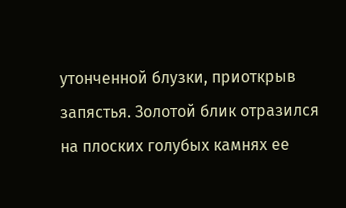утонченной блузки, приоткрыв запястья. Золотой блик отразился на плоских голубых камнях ее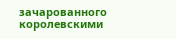зачарованного королевскими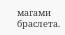магами браслета.